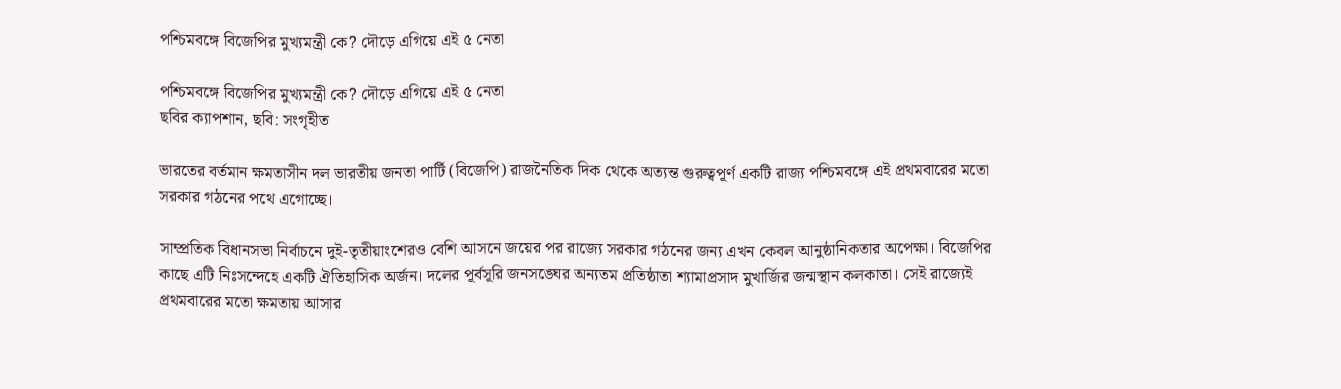পশ্চিমবঙ্গে বিজেপির মুখ্যমন্ত্রী কে? দৌড়ে এগিয়ে এই ৫ নেতা

পশ্চিমবঙ্গে বিজেপির মুখ্যমন্ত্রী কে? দৌড়ে এগিয়ে এই ৫ নেতা
ছবির ক্যাপশান, ছবি: সংগৃহীত

ভারতের বর্তমান ক্ষমতাসীন দল ভারতীয় জনতা পার্টি (বিজেপি) রাজনৈতিক দিক থেকে অত্যন্ত গুরুত্বপূর্ণ একটি রাজ্য পশ্চিমবঙ্গে এই প্রথমবারের মতো সরকার গঠনের পথে এগোচ্ছে।

সাম্প্রতিক বিধানসভা নির্বাচনে দুই-তৃতীয়াংশেরও বেশি আসনে জয়ের পর রাজ্যে সরকার গঠনের জন্য এখন কেবল আনুষ্ঠানিকতার অপেক্ষা। বিজেপির কাছে এটি নিঃসন্দেহে একটি ঐতিহাসিক অর্জন। দলের পূর্বসূরি জনসঙ্ঘের অন্যতম প্রতিষ্ঠাতা শ্যামাপ্রসাদ মুখার্জির জন্মস্থান কলকাতা। সেই রাজ্যেই প্রথমবারের মতো ক্ষমতায় আসার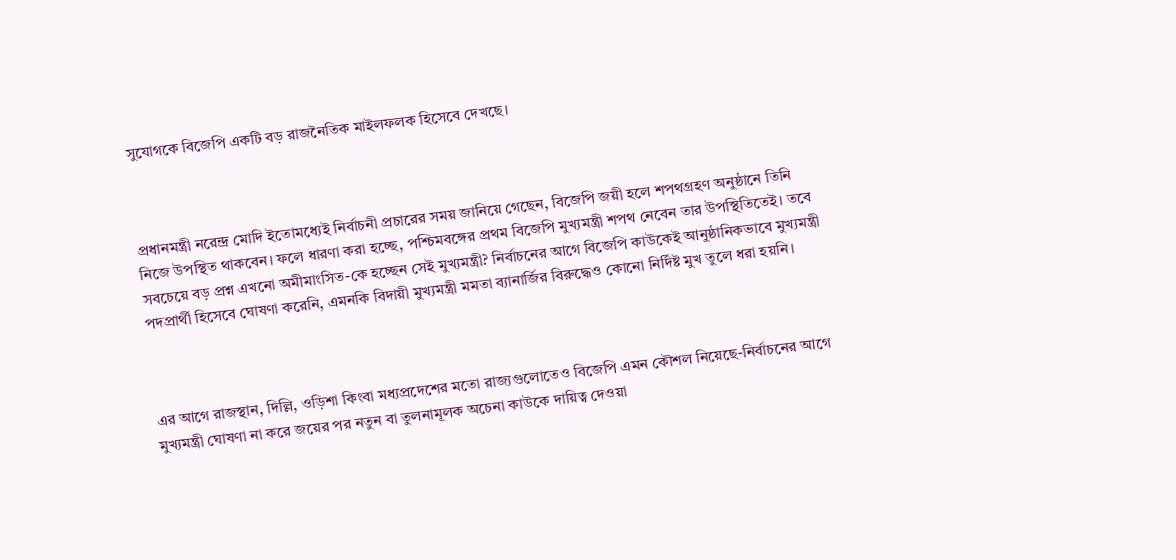সুযোগকে বিজেপি একটি বড় রাজনৈতিক মাইলফলক হিসেবে দেখছে।



প্রধানমন্ত্রী নরেন্দ্র মোদি ইতোমধ্যেই নির্বাচনী প্রচারের সময় জানিয়ে গেছেন, বিজেপি জয়ী হলে শপথগ্রহণ অনুষ্ঠানে তিনি নিজে উপস্থিত থাকবেন। ফলে ধারণা করা হচ্ছে, পশ্চিমবঙ্গের প্রথম বিজেপি মুখ্যমন্ত্রী শপথ নেবেন তার উপস্থিতিতেই। তবে সবচেয়ে বড় প্রশ্ন এখনো অমীমাংসিত-কে হচ্ছেন সেই মুখ্যমন্ত্রী? নির্বাচনের আগে বিজেপি কাউকেই আনুষ্ঠানিকভাবে মুখ্যমন্ত্রী পদপ্রার্থী হিসেবে ঘোষণা করেনি, এমনকি বিদায়ী মুখ্যমন্ত্রী মমতা ব্যানার্জির বিরুদ্ধেও কোনো নির্দিষ্ট মুখ তুলে ধরা হয়নি।



এর আগে রাজস্থান, দিল্লি, ওড়িশা কিংবা মধ্যপ্রদেশের মতো রাজ্যগুলোতেও বিজেপি এমন কৌশল নিয়েছে-নির্বাচনের আগে মুখ্যমন্ত্রী ঘোষণা না করে জয়ের পর নতুন বা তুলনামূলক অচেনা কাউকে দায়িত্ব দেওয়া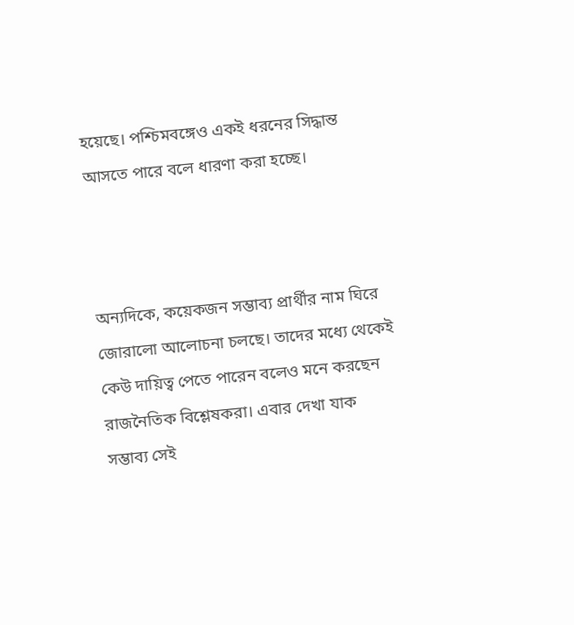হয়েছে। পশ্চিমবঙ্গেও একই ধরনের সিদ্ধান্ত আসতে পারে বলে ধারণা করা হচ্ছে।



অন্যদিকে, কয়েকজন সম্ভাব্য প্রার্থীর নাম ঘিরে জোরালো আলোচনা চলছে। তাদের মধ্যে থেকেই কেউ দায়িত্ব পেতে পারেন বলেও মনে করছেন রাজনৈতিক বিশ্লেষকরা। এবার দেখা যাক সম্ভাব্য সেই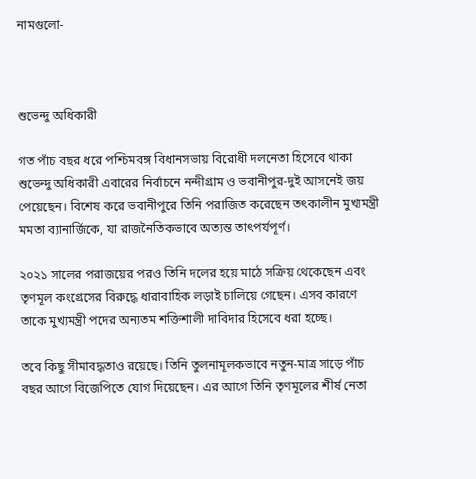নামগুলো-



শুভেন্দু অধিকারী

গত পাঁচ বছর ধরে পশ্চিমবঙ্গ বিধানসভায় বিরোধী দলনেতা হিসেবে থাকা শুভেন্দু অধিকারী এবারের নির্বাচনে নন্দীগ্রাম ও ভবানীপুর-দুই আসনেই জয় পেয়েছেন। বিশেষ করে ভবানীপুরে তিনি পরাজিত করেছেন তৎকালীন মুখ্যমন্ত্রী মমতা ব্যানার্জিকে, যা রাজনৈতিকভাবে অত্যন্ত তাৎপর্যপূর্ণ।

২০২১ সালের পরাজয়ের পরও তিনি দলের হয়ে মাঠে সক্রিয় থেকেছেন এবং তৃণমূল কংগ্রেসের বিরুদ্ধে ধারাবাহিক লড়াই চালিয়ে গেছেন। এসব কারণে তাকে মুখ্যমন্ত্রী পদের অন্যতম শক্তিশালী দাবিদার হিসেবে ধরা হচ্ছে।

তবে কিছু সীমাবদ্ধতাও রয়েছে। তিনি তুলনামূলকভাবে নতুন-মাত্র সাড়ে পাঁচ বছর আগে বিজেপিতে যোগ দিয়েছেন। এর আগে তিনি তৃণমূলের শীর্ষ নেতা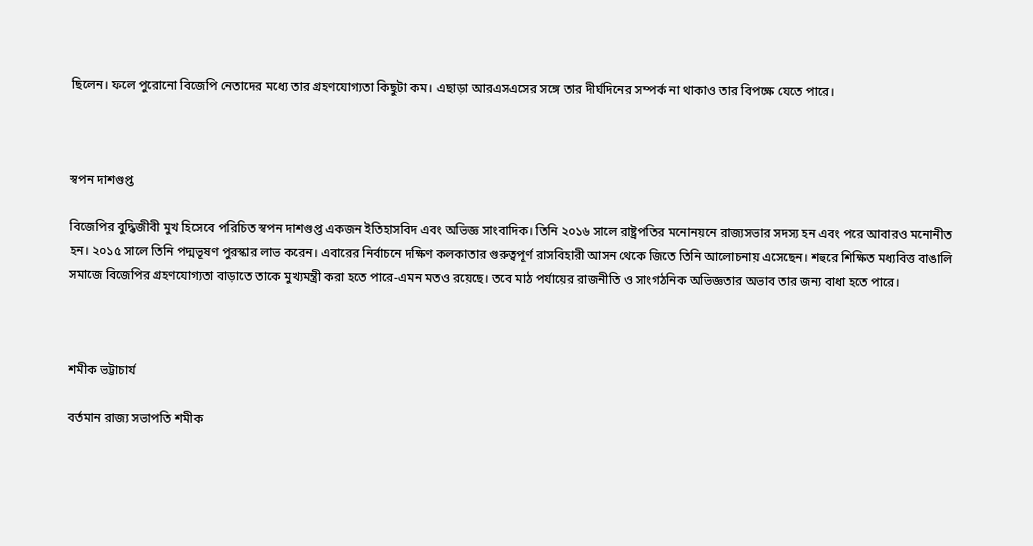ছিলেন। ফলে পুরোনো বিজেপি নেতাদের মধ্যে তার গ্রহণযোগ্যতা কিছুটা কম। এছাড়া আরএসএসের সঙ্গে তার দীর্ঘদিনের সম্পর্ক না থাকাও তার বিপক্ষে যেতে পারে।



স্বপন দাশগুপ্ত

বিজেপির বুদ্ধিজীবী মুখ হিসেবে পরিচিত স্বপন দাশগুপ্ত একজন ইতিহাসবিদ এবং অভিজ্ঞ সাংবাদিক। তিনি ২০১৬ সালে রাষ্ট্রপতির মনোনয়নে রাজ্যসভার সদস্য হন এবং পরে আবারও মনোনীত হন। ২০১৫ সালে তিনি পদ্মভূষণ পুরস্কার লাভ করেন। এবারের নির্বাচনে দক্ষিণ কলকাতার গুরুত্বপূর্ণ রাসবিহারী আসন থেকে জিতে তিনি আলোচনায় এসেছেন। শহুরে শিক্ষিত মধ্যবিত্ত বাঙালি সমাজে বিজেপির গ্রহণযোগ্যতা বাড়াতে তাকে মুখ্যমন্ত্রী করা হতে পারে-এমন মতও রয়েছে। তবে মাঠ পর্যায়ের রাজনীতি ও সাংগঠনিক অভিজ্ঞতার অভাব তার জন্য বাধা হতে পারে।



শমীক ভট্টাচার্য

বর্তমান রাজ্য সভাপতি শমীক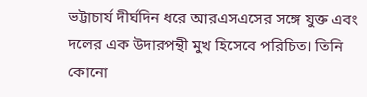ভট্টাচার্য দীর্ঘদিন ধরে আরএসএসের সঙ্গে যুক্ত এবং দলের এক উদারপন্থী মুখ হিসেবে পরিচিত। তিনি কোনো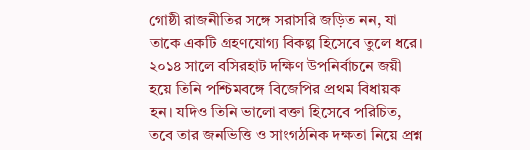গোষ্ঠী রাজনীতির সঙ্গে সরাসরি জড়িত নন, যা তাকে একটি গ্রহণযোগ্য বিকল্প হিসেবে তুলে ধরে। ২০১৪ সালে বসিরহাট দক্ষিণ উপনির্বাচনে জয়ী হয়ে তিনি পশ্চিমবঙ্গে বিজেপির প্রথম বিধায়ক হন। যদিও তিনি ভালো বক্তা হিসেবে পরিচিত, তবে তার জনভিত্তি ও সাংগঠনিক দক্ষতা নিয়ে প্রশ্ন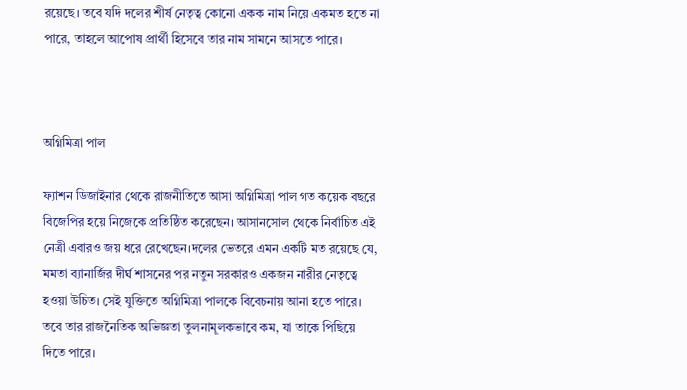রয়েছে। তবে যদি দলের শীর্ষ নেতৃত্ব কোনো একক নাম নিয়ে একমত হতে না পারে, তাহলে আপোষ প্রার্থী হিসেবে তার নাম সামনে আসতে পারে।



অগ্নিমিত্রা পাল

ফ্যাশন ডিজাইনার থেকে রাজনীতিতে আসা অগ্নিমিত্রা পাল গত কয়েক বছরে বিজেপির হয়ে নিজেকে প্রতিষ্ঠিত করেছেন। আসানসোল থেকে নির্বাচিত এই নেত্রী এবারও জয় ধরে রেখেছেন।দলের ভেতরে এমন একটি মত রয়েছে যে, মমতা ব্যানার্জির দীর্ঘ শাসনের পর নতুন সরকারও একজন নারীর নেতৃত্বে হওয়া উচিত। সেই যুক্তিতে অগ্নিমিত্রা পালকে বিবেচনায় আনা হতে পারে। তবে তার রাজনৈতিক অভিজ্ঞতা তুলনামূলকভাবে কম, যা তাকে পিছিয়ে দিতে পারে।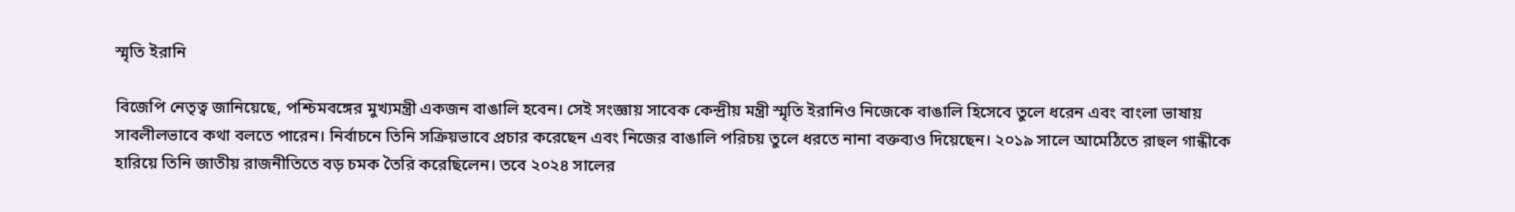স্মৃতি ইরানি

বিজেপি নেতৃত্ব জানিয়েছে, পশ্চিমবঙ্গের মুখ্যমন্ত্রী একজন বাঙালি হবেন। সেই সংজ্ঞায় সাবেক কেন্দ্রীয় মন্ত্রী স্মৃতি ইরানিও নিজেকে বাঙালি হিসেবে তুলে ধরেন এবং বাংলা ভাষায় সাবলীলভাবে কথা বলতে পারেন। নির্বাচনে তিনি সক্রিয়ভাবে প্রচার করেছেন এবং নিজের বাঙালি পরিচয় তুলে ধরতে নানা বক্তব্যও দিয়েছেন। ২০১৯ সালে আমেঠিতে রাহুল গান্ধীকে হারিয়ে তিনি জাতীয় রাজনীতিতে বড় চমক তৈরি করেছিলেন। তবে ২০২৪ সালের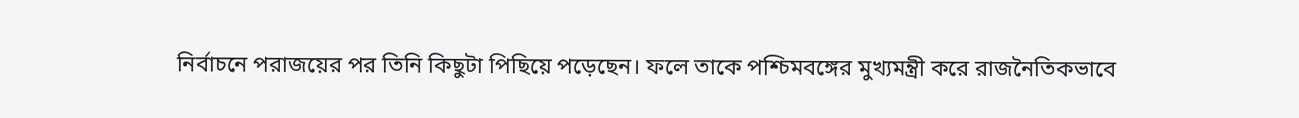নির্বাচনে পরাজয়ের পর তিনি কিছুটা পিছিয়ে পড়েছেন। ফলে তাকে পশ্চিমবঙ্গের মুখ্যমন্ত্রী করে রাজনৈতিকভাবে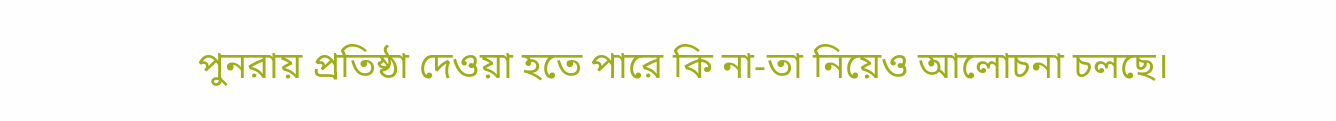পুনরায় প্রতিষ্ঠা দেওয়া হতে পারে কি না-তা নিয়েও আলোচনা চলছে।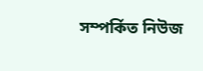সম্পর্কিত নিউজ